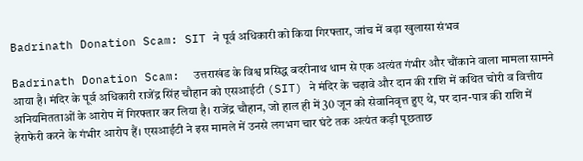Badrinath Donation Scam: SIT ने पूर्व अधिकारी को किया गिरफ्तार, जांच में बड़ा खुलासा संभव

Badrinath Donation Scam:  उत्तराखंड के विश्व प्रसिद्ध बदरीनाथ धाम से एक अत्यंत गंभीर और चौंकाने वाला मामला सामने आया है। मंदिर के पूर्व अधिकारी राजेंद्र सिंह चौहान को एसआईटी (SIT) ने मंदिर के चढ़ावे और दान की राशि में कथित चोरी व वित्तीय अनियमितताओं के आरोप में गिरफ्तार कर लिया है। राजेंद्र चौहान, जो हाल ही में 30 जून को सेवानिवृत्त हुए थे, पर दान-पात्र की राशि में हेराफेरी करने के गंभीर आरोप हैं। एसआईटी ने इस मामले में उनसे लगभग चार घंटे तक अत्यंत कड़ी पूछताछ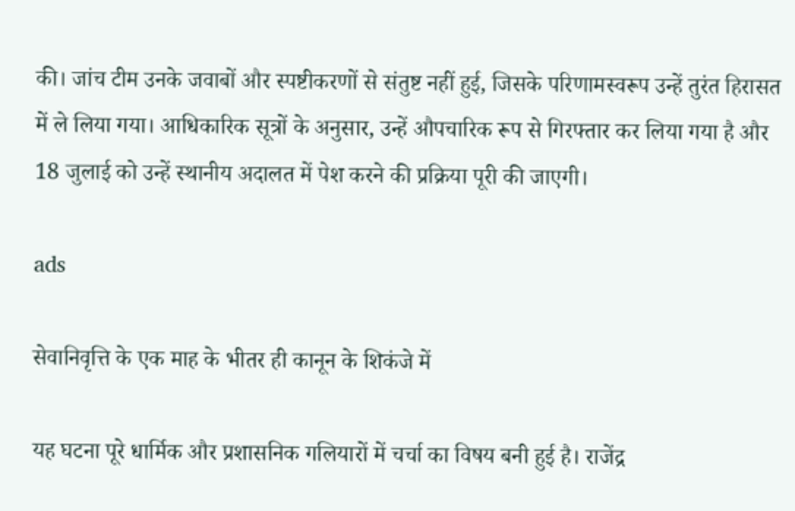की। जांच टीम उनके जवाबों और स्पष्टीकरणों से संतुष्ट नहीं हुई, जिसके परिणामस्वरूप उन्हें तुरंत हिरासत में ले लिया गया। आधिकारिक सूत्रों के अनुसार, उन्हें औपचारिक रूप से गिरफ्तार कर लिया गया है और 18 जुलाई को उन्हें स्थानीय अदालत में पेश करने की प्रक्रिया पूरी की जाएगी।

ads

सेवानिवृत्ति के एक माह के भीतर ही कानून के शिकंजे में

यह घटना पूरे धार्मिक और प्रशासनिक गलियारों में चर्चा का विषय बनी हुई है। राजेंद्र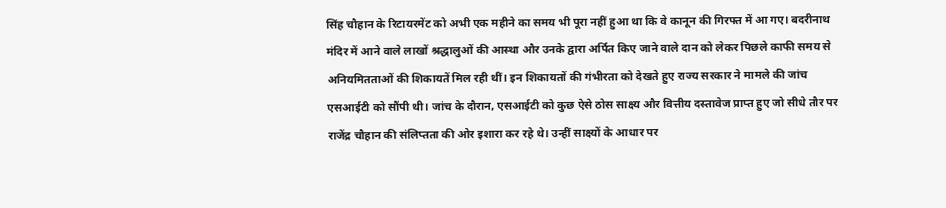सिंह चौहान के रिटायरमेंट को अभी एक महीने का समय भी पूरा नहीं हुआ था कि वे कानून की गिरफ्त में आ गए। बदरीनाथ मंदिर में आने वाले लाखों श्रद्धालुओं की आस्था और उनके द्वारा अर्पित किए जाने वाले दान को लेकर पिछले काफी समय से अनियमितताओं की शिकायतें मिल रही थीं। इन शिकायतों की गंभीरता को देखते हुए राज्य सरकार ने मामले की जांच एसआईटी को सौंपी थी। जांच के दौरान, एसआईटी को कुछ ऐसे ठोस साक्ष्य और वित्तीय दस्तावेज प्राप्त हुए जो सीधे तौर पर राजेंद्र चौहान की संलिप्तता की ओर इशारा कर रहे थे। उन्हीं साक्ष्यों के आधार पर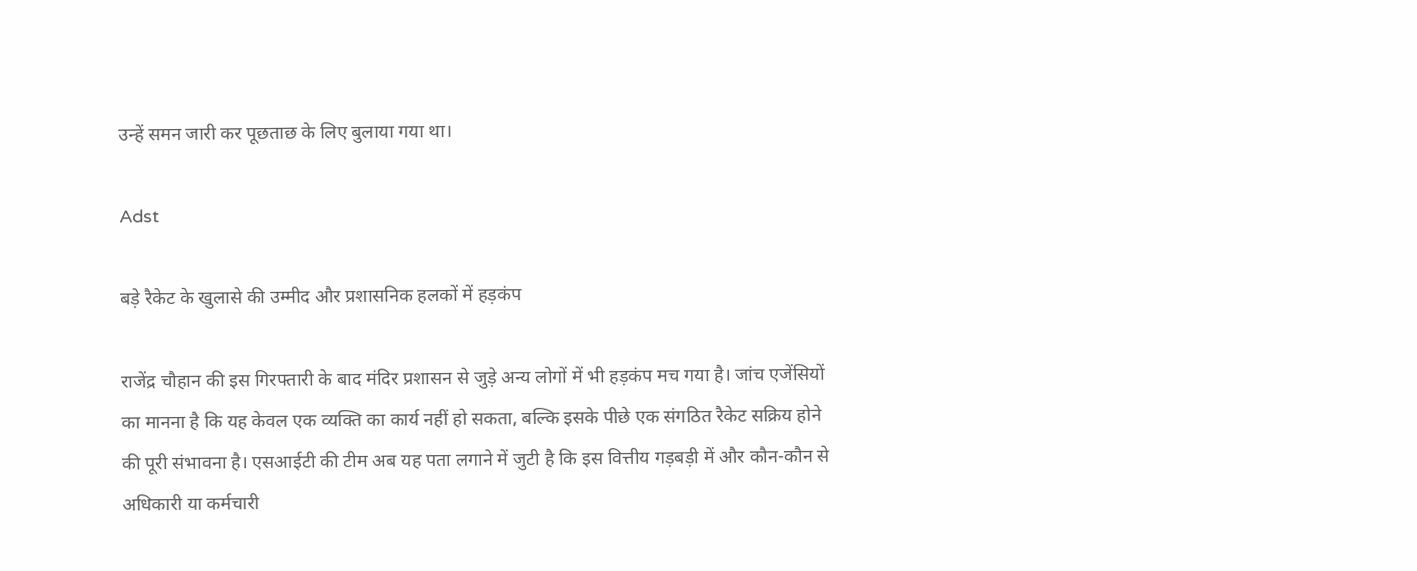उन्हें समन जारी कर पूछताछ के लिए बुलाया गया था।

Adst

बड़े रैकेट के खुलासे की उम्मीद और प्रशासनिक हलकों में हड़कंप

राजेंद्र चौहान की इस गिरफ्तारी के बाद मंदिर प्रशासन से जुड़े अन्य लोगों में भी हड़कंप मच गया है। जांच एजेंसियों का मानना है कि यह केवल एक व्यक्ति का कार्य नहीं हो सकता, बल्कि इसके पीछे एक संगठित रैकेट सक्रिय होने की पूरी संभावना है। एसआईटी की टीम अब यह पता लगाने में जुटी है कि इस वित्तीय गड़बड़ी में और कौन-कौन से अधिकारी या कर्मचारी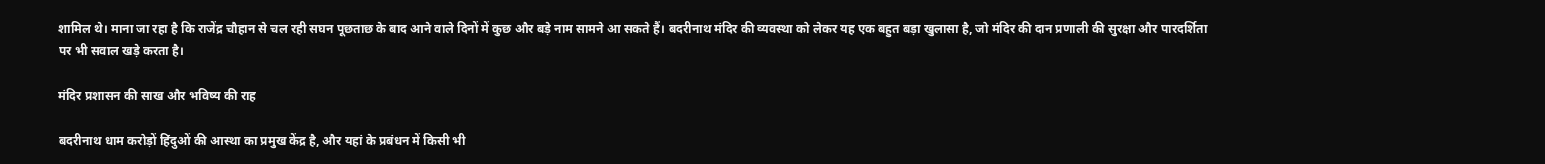शामिल थे। माना जा रहा है कि राजेंद्र चौहान से चल रही सघन पूछताछ के बाद आने वाले दिनों में कुछ और बड़े नाम सामने आ सकते हैं। बदरीनाथ मंदिर की व्यवस्था को लेकर यह एक बहुत बड़ा खुलासा है, जो मंदिर की दान प्रणाली की सुरक्षा और पारदर्शिता पर भी सवाल खड़े करता है।

मंदिर प्रशासन की साख और भविष्य की राह

बदरीनाथ धाम करोड़ों हिंदुओं की आस्था का प्रमुख केंद्र है, और यहां के प्रबंधन में किसी भी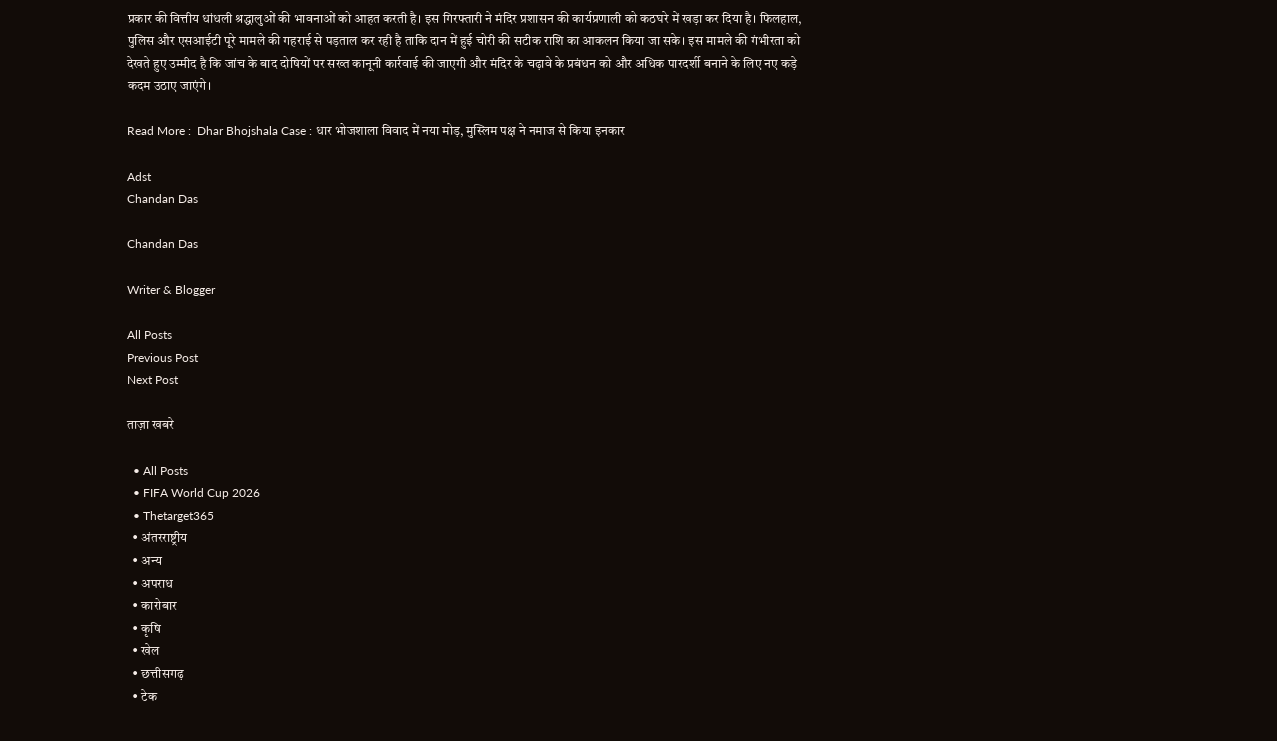प्रकार की वित्तीय धांधली श्रद्धालुओं की भावनाओं को आहत करती है। इस गिरफ्तारी ने मंदिर प्रशासन की कार्यप्रणाली को कठघरे में खड़ा कर दिया है। फिलहाल, पुलिस और एसआईटी पूरे मामले की गहराई से पड़ताल कर रही है ताकि दान में हुई चोरी की सटीक राशि का आकलन किया जा सके। इस मामले की गंभीरता को देखते हुए उम्मीद है कि जांच के बाद दोषियों पर सख्त कानूनी कार्रवाई की जाएगी और मंदिर के चढ़ावे के प्रबंधन को और अधिक पारदर्शी बनाने के लिए नए कड़े कदम उठाए जाएंगे।

Read More :  Dhar Bhojshala Case : धार भोजशाला विवाद में नया मोड़, मुस्लिम पक्ष ने नमाज से किया इनकार

Adst
Chandan Das

Chandan Das

Writer & Blogger

All Posts
Previous Post
Next Post

ताज़ा खबरे

  • All Posts
  • FIFA World Cup 2026
  • Thetarget365
  • अंतरराष्ट्रीय
  • अन्य
  • अपराध
  • कारोबार
  • कृषि
  • खेल
  • छत्तीसगढ़
  • टेक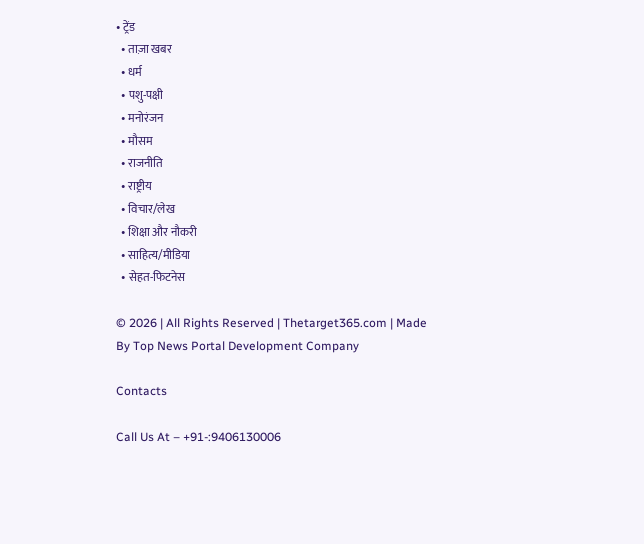• ट्रेंड
  • ताज़ा खबर
  • धर्म
  • पशु-पक्षी
  • मनोरंजन
  • मौसम
  • राजनीति
  • राष्ट्रीय
  • विचार/लेख
  • शिक्षा और नौकरी
  • साहित्य/मीडिया
  • सेहत-फिटनेस

© 2026 | All Rights Reserved | Thetarget365.com | Made By Top News Portal Development Company

Contacts

Call Us At – +91-:9406130006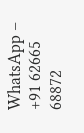WhatsApp – +91 62665 68872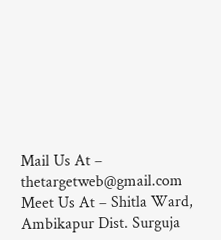Mail Us At – thetargetweb@gmail.com
Meet Us At – Shitla Ward, Ambikapur Dist. Surguja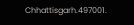Chhattisgarh.497001.